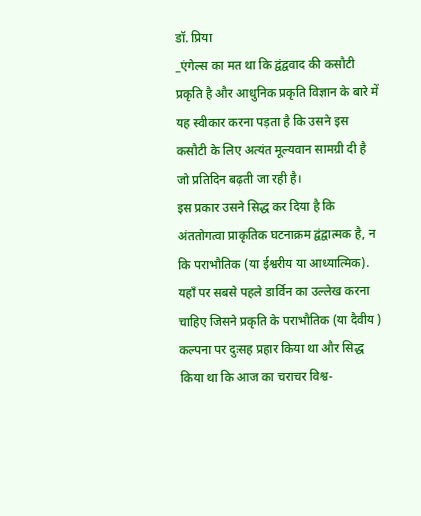डॉ. प्रिया
_एंगेल्स का मत था कि द्वंद्ववाद की कसौटी प्रकृति है और आधुनिक प्रकृति विज्ञान के बारे में यह स्वीकार करना पड़ता है कि उसने इस कसौटी के लिए अत्यंत मूल्यवान सामग्री दी है जो प्रतिदिन बढ़ती जा रही है।
इस प्रकार उसने सिद्ध कर दिया है कि अंततोगत्वा प्राकृतिक घटनाक्रम द्वंद्वात्मक है, न कि पराभौतिक (या ईश्वरीय या आध्यात्मिक). यहाँ पर सबसे पहले डार्विन का उल्लेख करना चाहिए जिसने प्रकृति के पराभौतिक (या दैवीय ) कल्पना पर दुःसह प्रहार किया था और सिद्ध किया था कि आज का चराचर विश्व-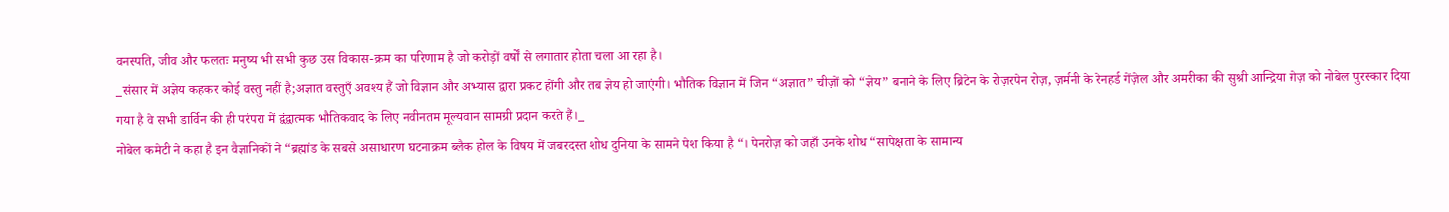वनस्पति, जीव और फलतः मनुष्य भी सभी कुछ उस विकास-क्रम का परिणाम है जो करोड़ों वर्षों से लगातार होता चला आ रहा है।
_संसार में अज्ञेय कहकर कोई वस्तु नहीं है;अज्ञात वस्तुएँ अवश्य हैं जो विज्ञान और अभ्यास द्वारा प्रकट होंगी और तब ज्ञेय हो जाएंगी। भौतिक विज्ञान में जिन “अज्ञात” चीज़ों को “ज्ञेय” बनाने के लिए ब्रिटेन के रोज़रपेन रोज़, ज़र्मनी के रेनहर्ड गेंज़ेल और अमरीका की सुश्री आन्द्रिया ग़ेज़ को नोबेल पुरस्कार दिया गया है वे सभी डार्विन की ही परंपरा में द्वंद्वात्मक भौतिकवाद के लिए नवीनतम मूल्यवान सामग्री प्रदान करते हैं।_
नोबेल कमेटी ने कहा है इन वैज्ञानिकों ने “ब्रह्मांड के सबसे असाधारण घटनाक्रम ब्लैक होल के विषय में जबरदस्त शोध दुनिया के सामने पेश किया है “। पेनरोज़ को जहाँ उनके शोध “सापेक्षता के सामान्य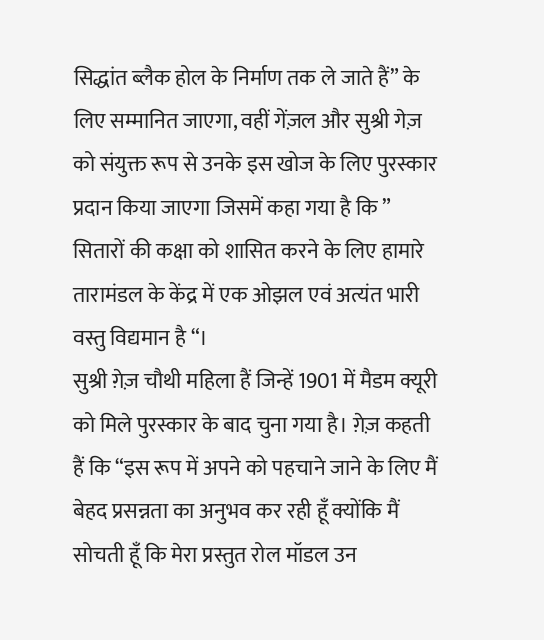सिद्धांत ब्लैक होल के निर्माण तक ले जाते हैं” के लिए सम्मानित जाएगा, वहीं गेंज़ल और सुश्री गेज़ को संयुक्त रूप से उनके इस खोज के लिए पुरस्कार प्रदान किया जाएगा जिसमें कहा गया है कि ” सितारों की कक्षा को शासित करने के लिए हामारे तारामंडल के केंद्र में एक ओझल एवं अत्यंत भारी वस्तु विद्यमान है “।
सुश्री ग़ेज़ चौथी महिला हैं जिन्हें 1901 में मैडम क्यूरी को मिले पुरस्कार के बाद चुना गया है। ग़ेज़ कहती हैं कि “इस रूप में अपने को पहचाने जाने के लिए मैं बेहद प्रसन्नता का अनुभव कर रही हूँ क्योंकि मैं सोचती हूँ कि मेरा प्रस्तुत रोल मॉडल उन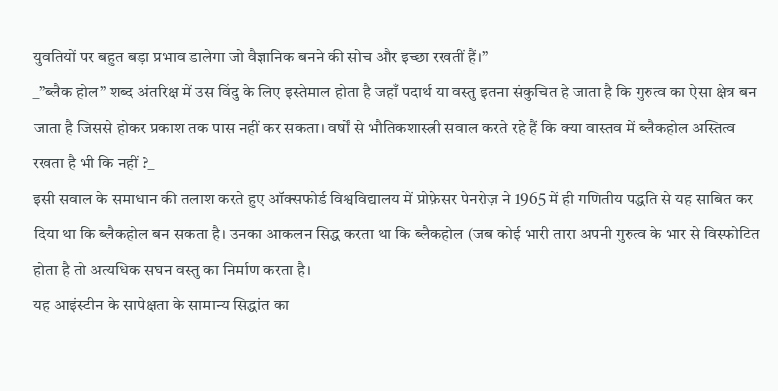युवतियों पर बहुत बड़ा प्रभाव डालेगा जो वैज्ञानिक बनने की सोच और इच्छा रखतीं हैं।”
_”ब्लैक होल” शब्द अंतरिक्ष में उस विंदु के लिए इस्तेमाल होता है जहाँ पदार्थ या वस्तु इतना संकुचित हे जाता है कि गुरुत्व का ऐसा क्षेत्र बन जाता है जिससे होकर प्रकाश तक पास नहीं कर सकता। वर्षों से भौतिकशास्त्री सवाल करते रहे हैं कि क्या वास्तव में ब्लैकहोल अस्तित्व रखता है भी कि नहीं ?_
इसी सवाल के समाधान की तलाश करते हुए ऑक्सफोर्ड विश्वविद्यालय में प्रोफ़ेसर पेनरोज़ ने 1965 में ही गणितीय पद्धति से यह साबित कर दिया था कि ब्लैकहोल बन सकता है। उनका आकलन सिद्ध करता था कि ब्लैकहोल (जब कोई भारी तारा अपनी गुरुत्व के भार से विस्फोटित होता है तो अत्यधिक सघन वस्तु का निर्माण करता है।
यह आइंस्टीन के सापेक्षता के सामान्य सिद्धांत का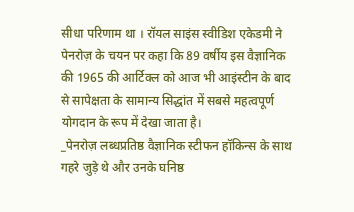सीधा परिणाम था । रॉयल साइंस स्वीडिश एकेडमी ने पेनरोज़ के चयन पर कहा कि 89 वर्षीय इस वैज्ञानिक की 1965 की आर्टिक्ल को आज भी आइंस्टीन के बाद से सापेक्षता के सामान्य सिद्धांत में सबसे महत्वपूर्ण योगदान के रूप में देखा जाता है।
_पेनरोज़ लब्धप्रतिष्ठ वैज्ञानिक स्टीफन हॉकिन्स के साथ गहरे जुड़े थे और उनके घनिष्ठ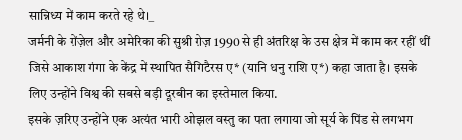सान्निध्य में काम करते रहे थे।_
जर्मनी के ग़ेंज़ेल और अमेरिका की सुश्री ग़ेज़ 1990 से ही अंतरिक्ष के उस क्षेत्र में काम कर रहीं थीं जिसे आकाश गंगा के केंद्र में स्थापित सैगिटैरस ए* (यानि धनु राशि ए*) कहा जाता है। इसके लिए उन्होंने विश्व की सबसे बड़ी दूरबीन का इस्तेमाल किया.
इसके ज़रिए उन्होंने एक अत्यंत भारी ओझल वस्तु का पता लगाया जो सूर्य के पिंड से लगभग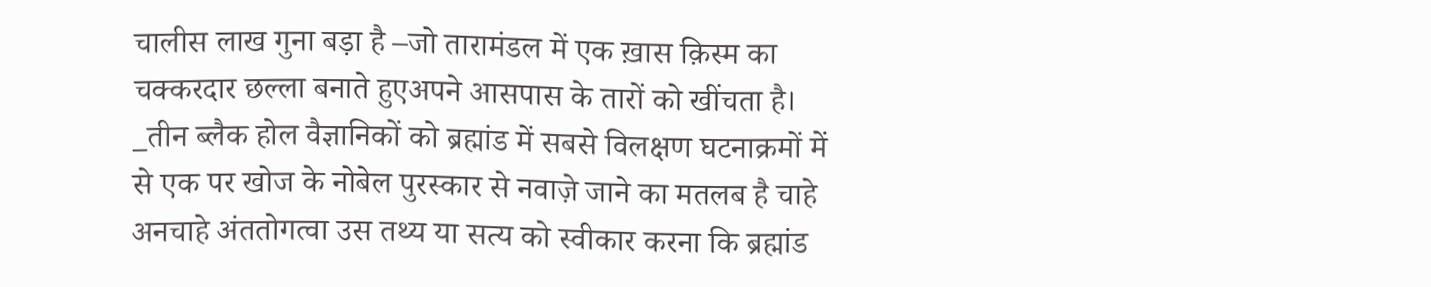चालीस लाख गुना बड़ा है –जो तारामंडल में एक ख़ास क़िस्म का चक्करदार छल्ला बनाते हुएअपने आसपास के तारों को खींचता है।
_तीन ब्लैक होल वैज्ञानिकों को ब्रह्मांड में सबसे विलक्षण घटनाक्रमों में से एक पर खोज के नोबेल पुरस्कार से नवाज़े जाने का मतलब है चाहे अनचाहे अंततोगत्वा उस तथ्य या सत्य को स्वीकार करना कि ब्रह्मांड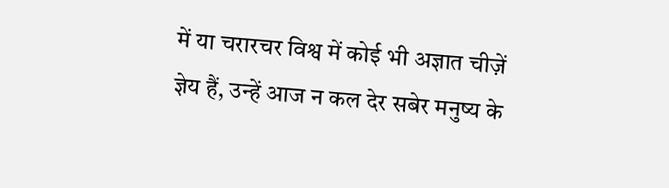में या चरारचर विश्व में कोई भी अज्ञात चीज़ें ज्ञेय हैं, उन्हें आज न कल देर सबेर मनुष्य के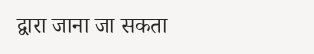द्वारा जाना जा सकता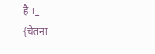है ।_
{चेतना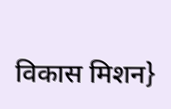विकास मिशन}